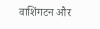वाशिंगटन और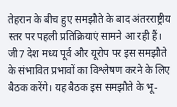तेहरान के बीच हुए समझौते के बाद अंतरराष्ट्रीय स्तर पर पहली प्रतिक्रियाएं सामने आ रही हैं। जी7 देश मध्य पूर्व और यूरोप पर इस समझौते के संभावित प्रभावों का विश्लेषण करने के लिए बैठक करेंगे। यह बैठक इस समझौते के भू-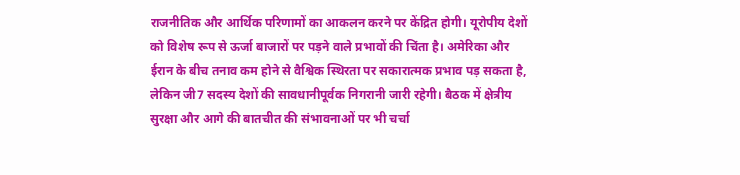राजनीतिक और आर्थिक परिणामों का आकलन करने पर केंद्रित होगी। यूरोपीय देशों को विशेष रूप से ऊर्जा बाजारों पर पड़ने वाले प्रभावों की चिंता है। अमेरिका और ईरान के बीच तनाव कम होने से वैश्विक स्थिरता पर सकारात्मक प्रभाव पड़ सकता है, लेकिन जी7 सदस्य देशों की सावधानीपूर्वक निगरानी जारी रहेगी। बैठक में क्षेत्रीय सुरक्षा और आगे की बातचीत की संभावनाओं पर भी चर्चा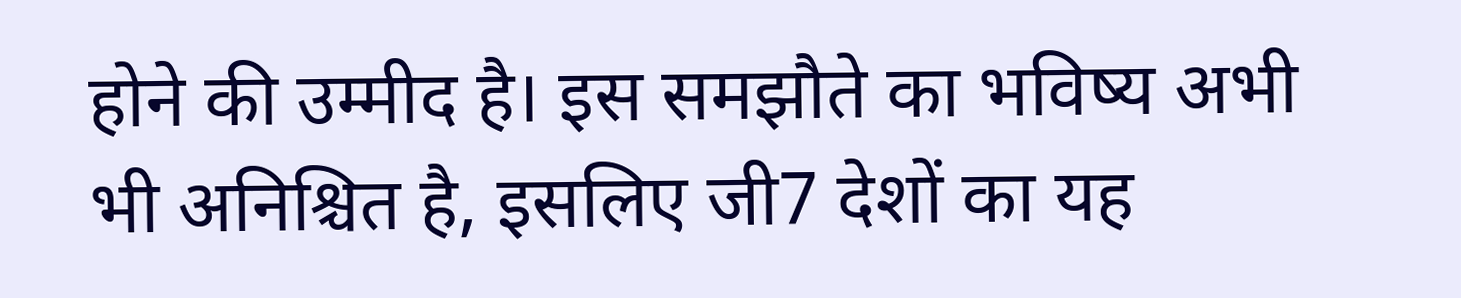होने की उम्मीद है। इस समझौते का भविष्य अभी भी अनिश्चित है, इसलिए जी7 देशों का यह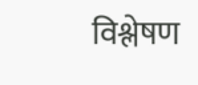विश्लेषण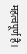महत्वपूर्ण है।